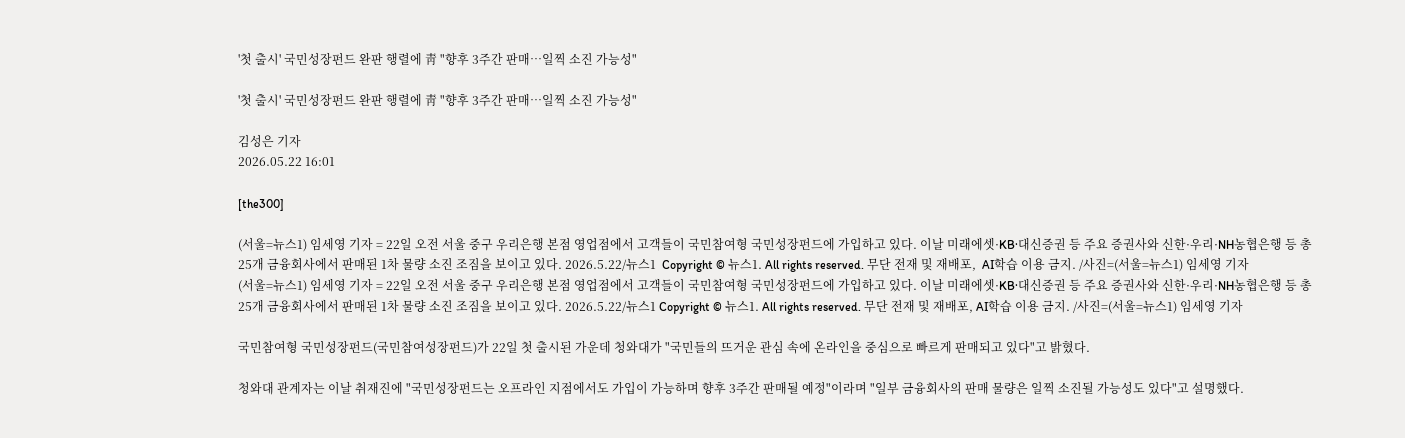'첫 출시' 국민성장펀드 완판 행렬에 靑 "향후 3주간 판매…일찍 소진 가능성"

'첫 출시' 국민성장펀드 완판 행렬에 靑 "향후 3주간 판매…일찍 소진 가능성"

김성은 기자
2026.05.22 16:01

[the300]

(서울=뉴스1) 임세영 기자 = 22일 오전 서울 중구 우리은행 본점 영업점에서 고객들이 국민참여형 국민성장펀드에 가입하고 있다. 이날 미래에셋·KB·대신증권 등 주요 증권사와 신한·우리·NH농협은행 등 총 25개 금융회사에서 판매된 1차 물량 소진 조짐을 보이고 있다. 2026.5.22/뉴스1  Copyright © 뉴스1. All rights reserved. 무단 전재 및 재배포,  AI학습 이용 금지. /사진=(서울=뉴스1) 임세영 기자
(서울=뉴스1) 임세영 기자 = 22일 오전 서울 중구 우리은행 본점 영업점에서 고객들이 국민참여형 국민성장펀드에 가입하고 있다. 이날 미래에셋·KB·대신증권 등 주요 증권사와 신한·우리·NH농협은행 등 총 25개 금융회사에서 판매된 1차 물량 소진 조짐을 보이고 있다. 2026.5.22/뉴스1 Copyright © 뉴스1. All rights reserved. 무단 전재 및 재배포, AI학습 이용 금지. /사진=(서울=뉴스1) 임세영 기자

국민참여형 국민성장펀드(국민참여성장펀드)가 22일 첫 출시된 가운데 청와대가 "국민들의 뜨거운 관심 속에 온라인을 중심으로 빠르게 판매되고 있다"고 밝혔다.

청와대 관계자는 이날 취재진에 "국민성장펀드는 오프라인 지점에서도 가입이 가능하며 향후 3주간 판매될 예정"이라며 "일부 금융회사의 판매 물량은 일찍 소진될 가능성도 있다"고 설명했다.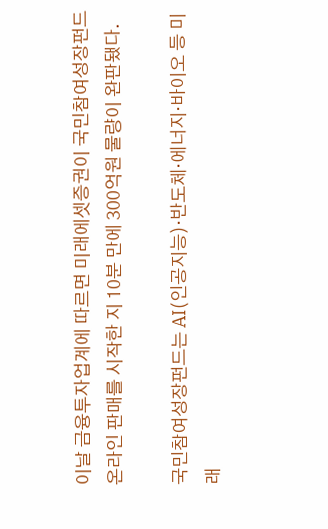이날 금융투자업계에 따르면 미래에셋증권이 국민참여성장펀드 온라인 판매를 시작한 지 10분 만에 300억원 물량이 완판됐다.

국민참여성장펀드는 AI(인공지능)·반도체·에너지·바이오 등 미래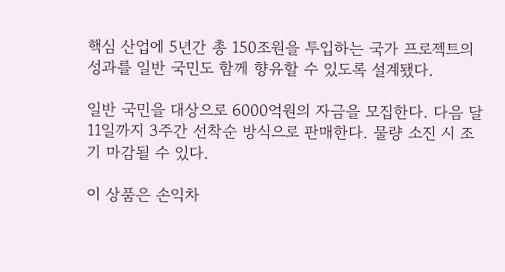핵심 산업에 5년간 총 150조원을 투입하는 국가 프로젝트의 성과를 일반 국민도 함께 향유할 수 있도록 설계됐다.

일반 국민을 대상으로 6000억원의 자금을 모집한다. 다음 달 11일까지 3주간 선착순 방식으로 판매한다. 물량 소진 시 조기 마감될 수 있다.

이 상품은 손익차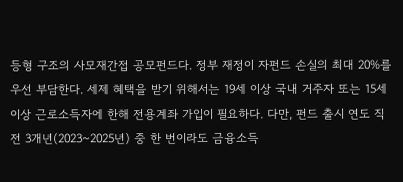등형 구조의 사모재간접 공모펀드다. 정부 재정이 자펀드 손실의 최대 20%를 우선 부담한다. 세제 혜택을 받기 위해서는 19세 이상 국내 거주자 또는 15세 이상 근로소득자에 한해 전용계좌 가입이 필요하다. 다만, 펀드 출시 연도 직전 3개년(2023~2025년) 중 한 번이라도 금융소득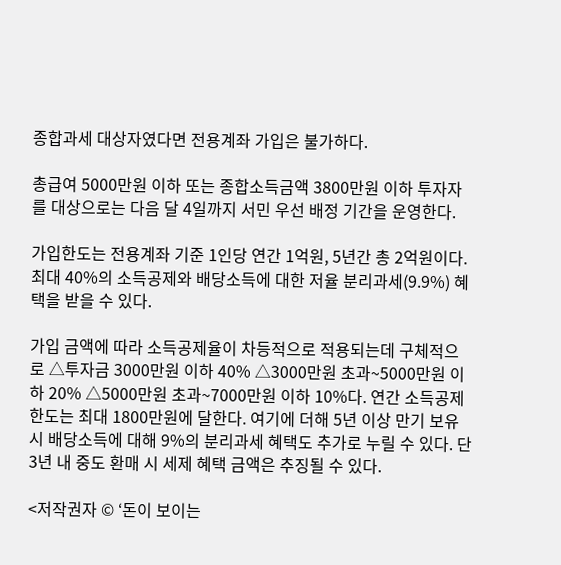종합과세 대상자였다면 전용계좌 가입은 불가하다.

총급여 5000만원 이하 또는 종합소득금액 3800만원 이하 투자자를 대상으로는 다음 달 4일까지 서민 우선 배정 기간을 운영한다.

가입한도는 전용계좌 기준 1인당 연간 1억원, 5년간 총 2억원이다. 최대 40%의 소득공제와 배당소득에 대한 저율 분리과세(9.9%) 혜택을 받을 수 있다.

가입 금액에 따라 소득공제율이 차등적으로 적용되는데 구체적으로 △투자금 3000만원 이하 40% △3000만원 초과~5000만원 이하 20% △5000만원 초과~7000만원 이하 10%다. 연간 소득공제 한도는 최대 1800만원에 달한다. 여기에 더해 5년 이상 만기 보유 시 배당소득에 대해 9%의 분리과세 혜택도 추가로 누릴 수 있다. 단 3년 내 중도 환매 시 세제 혜택 금액은 추징될 수 있다.

<저작권자 © ‘돈이 보이는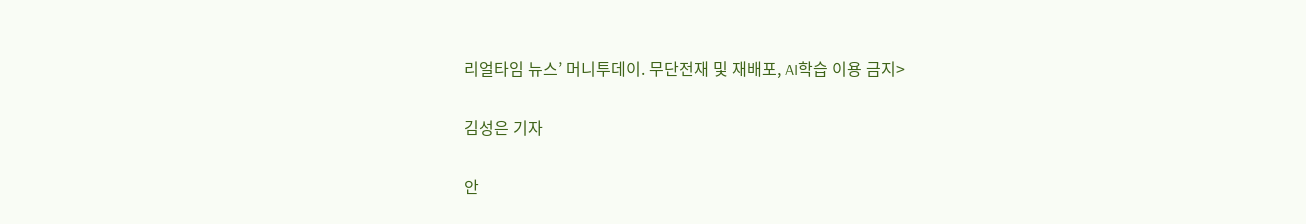리얼타임 뉴스’ 머니투데이. 무단전재 및 재배포, AI학습 이용 금지>

김성은 기자

안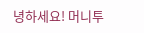녕하세요! 머니투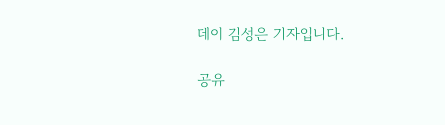데이 김성은 기자입니다.

공유